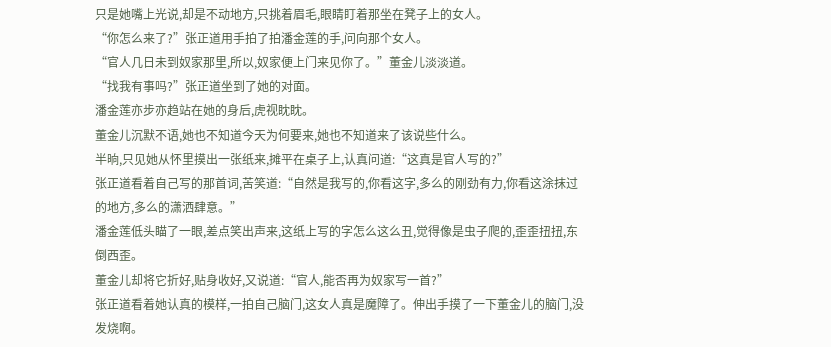只是她嘴上光说,却是不动地方,只挑着眉毛,眼睛盯着那坐在凳子上的女人。
“你怎么来了?”张正道用手拍了拍潘金莲的手,问向那个女人。
“官人几日未到奴家那里,所以,奴家便上门来见你了。”董金儿淡淡道。
“找我有事吗?”张正道坐到了她的对面。
潘金莲亦步亦趋站在她的身后,虎视眈眈。
董金儿沉默不语,她也不知道今天为何要来,她也不知道来了该说些什么。
半晌,只见她从怀里摸出一张纸来,摊平在桌子上,认真问道:“这真是官人写的?”
张正道看着自己写的那首词,苦笑道:“自然是我写的,你看这字,多么的刚劲有力,你看这涂抹过的地方,多么的潇洒肆意。”
潘金莲低头瞄了一眼,差点笑出声来,这纸上写的字怎么这么丑,觉得像是虫子爬的,歪歪扭扭,东倒西歪。
董金儿却将它折好,贴身收好,又说道:“官人,能否再为奴家写一首?”
张正道看着她认真的模样,一拍自己脑门,这女人真是魔障了。伸出手摸了一下董金儿的脑门,没发烧啊。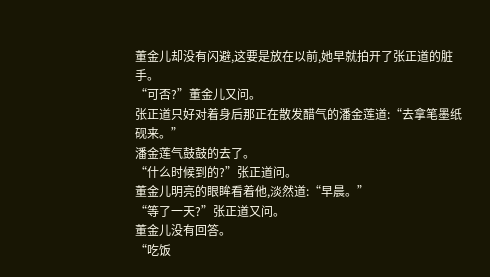董金儿却没有闪避,这要是放在以前,她早就拍开了张正道的脏手。
“可否?”董金儿又问。
张正道只好对着身后那正在散发醋气的潘金莲道:“去拿笔墨纸砚来。”
潘金莲气鼓鼓的去了。
“什么时候到的?”张正道问。
董金儿明亮的眼眸看着他,淡然道:“早晨。”
“等了一天?”张正道又问。
董金儿没有回答。
“吃饭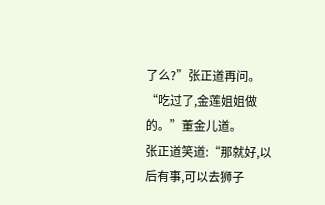了么?”张正道再问。
“吃过了,金莲姐姐做的。”董金儿道。
张正道笑道:“那就好,以后有事,可以去狮子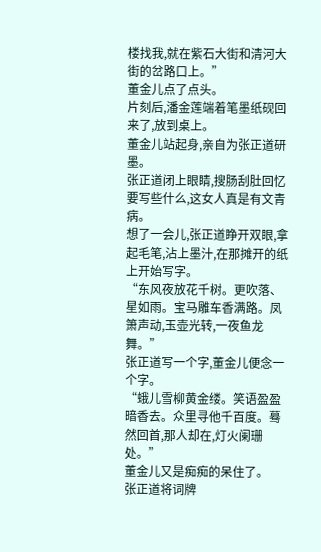楼找我,就在紫石大街和清河大街的岔路口上。”
董金儿点了点头。
片刻后,潘金莲端着笔墨纸砚回来了,放到桌上。
董金儿站起身,亲自为张正道研墨。
张正道闭上眼睛,搜肠刮肚回忆要写些什么,这女人真是有文青病。
想了一会儿,张正道睁开双眼,拿起毛笔,沾上墨汁,在那摊开的纸上开始写字。
“东风夜放花千树。更吹落、星如雨。宝马雕车香满路。凤箫声动,玉壶光转,一夜鱼龙舞。”
张正道写一个字,董金儿便念一个字。
“蛾儿雪柳黄金缕。笑语盈盈暗香去。众里寻他千百度。蓦然回首,那人却在,灯火阑珊处。”
董金儿又是痴痴的呆住了。
张正道将词牌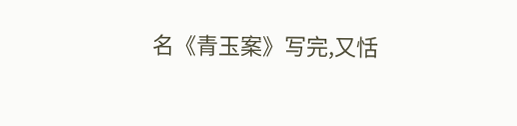名《青玉案》写完,又恬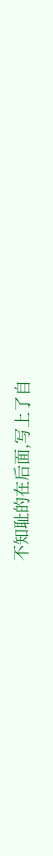不知耻的在后面,写上了自